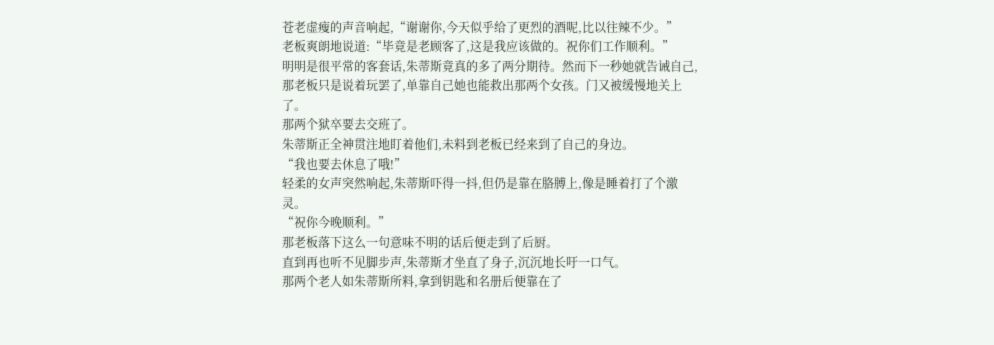苍老虚瘦的声音响起,“谢谢你,今天似乎给了更烈的酒呢,比以往辣不少。”
老板爽朗地说道:“毕竟是老顾客了,这是我应该做的。祝你们工作顺利。”
明明是很平常的客套话,朱蒂斯竟真的多了两分期待。然而下一秒她就告诫自己,那老板只是说着玩罢了,单靠自己她也能救出那两个女孩。门又被缓慢地关上了。
那两个狱卒要去交班了。
朱蒂斯正全神贯注地盯着他们,未料到老板已经来到了自己的身边。
“我也要去休息了哦!”
轻柔的女声突然响起,朱蒂斯吓得一抖,但仍是靠在胳膊上,像是睡着打了个激灵。
“祝你今晚顺利。”
那老板落下这么一句意味不明的话后便走到了后厨。
直到再也听不见脚步声,朱蒂斯才坐直了身子,沉沉地长吁一口气。
那两个老人如朱蒂斯所料,拿到钥匙和名册后便靠在了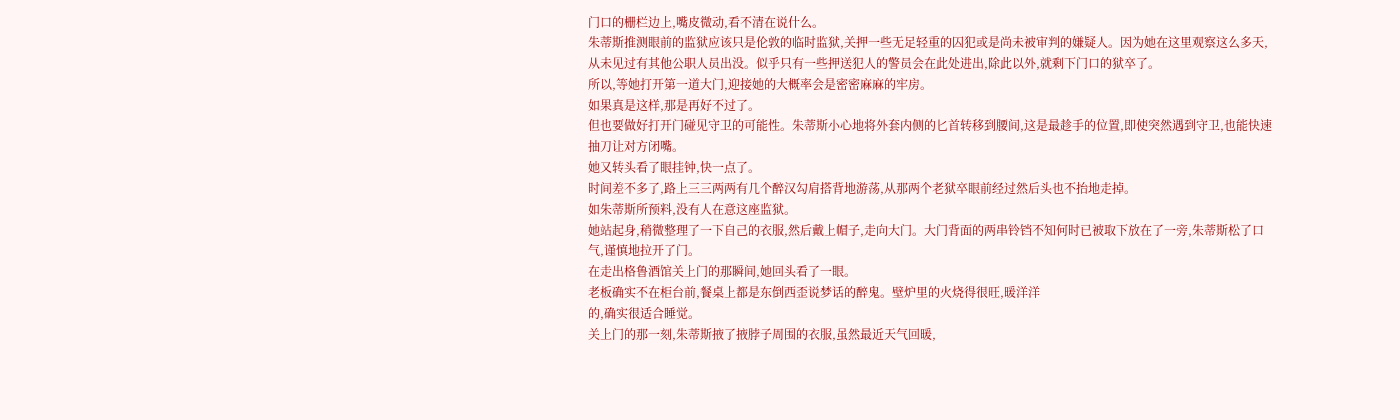门口的栅栏边上,嘴皮微动,看不清在说什么。
朱蒂斯推测眼前的监狱应该只是伦敦的临时监狱,关押一些无足轻重的囚犯或是尚未被审判的嫌疑人。因为她在这里观察这么多天,从未见过有其他公职人员出没。似乎只有一些押送犯人的警员会在此处进出,除此以外,就剩下门口的狱卒了。
所以,等她打开第一道大门,迎接她的大概率会是密密麻麻的牢房。
如果真是这样,那是再好不过了。
但也要做好打开门碰见守卫的可能性。朱蒂斯小心地将外套内侧的匕首转移到腰间,这是最趁手的位置,即使突然遇到守卫,也能快速抽刀让对方闭嘴。
她又转头看了眼挂钟,快一点了。
时间差不多了,路上三三两两有几个醉汉勾肩搭背地游荡,从那两个老狱卒眼前经过然后头也不抬地走掉。
如朱蒂斯所预料,没有人在意这座监狱。
她站起身,稍微整理了一下自己的衣服,然后戴上帽子,走向大门。大门背面的两串铃铛不知何时已被取下放在了一旁,朱蒂斯松了口气,谨慎地拉开了门。
在走出格鲁酒馆关上门的那瞬间,她回头看了一眼。
老板确实不在柜台前,餐桌上都是东倒西歪说梦话的醉鬼。壁炉里的火烧得很旺,暖洋洋
的,确实很适合睡觉。
关上门的那一刻,朱蒂斯掖了掖脖子周围的衣服,虽然最近天气回暖,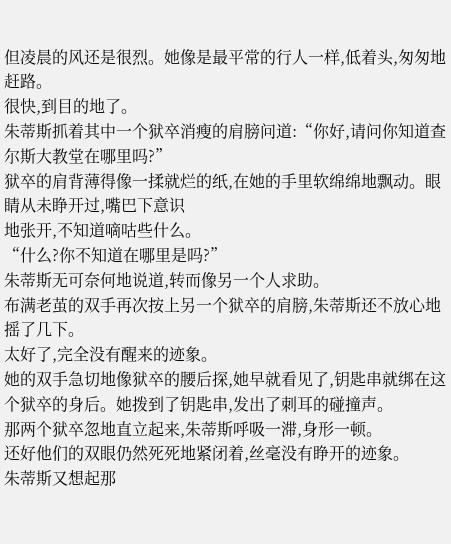但凌晨的风还是很烈。她像是最平常的行人一样,低着头,匆匆地赶路。
很快,到目的地了。
朱蒂斯抓着其中一个狱卒消瘦的肩膀问道:“你好,请问你知道查尔斯大教堂在哪里吗?”
狱卒的肩背薄得像一揉就烂的纸,在她的手里软绵绵地飘动。眼睛从未睁开过,嘴巴下意识
地张开,不知道嘀咕些什么。
“什么?你不知道在哪里是吗?”
朱蒂斯无可奈何地说道,转而像另一个人求助。
布满老茧的双手再次按上另一个狱卒的肩膀,朱蒂斯还不放心地摇了几下。
太好了,完全没有醒来的迹象。
她的双手急切地像狱卒的腰后探,她早就看见了,钥匙串就绑在这个狱卒的身后。她拨到了钥匙串,发出了刺耳的碰撞声。
那两个狱卒忽地直立起来,朱蒂斯呼吸一滞,身形一顿。
还好他们的双眼仍然死死地紧闭着,丝毫没有睁开的迹象。
朱蒂斯又想起那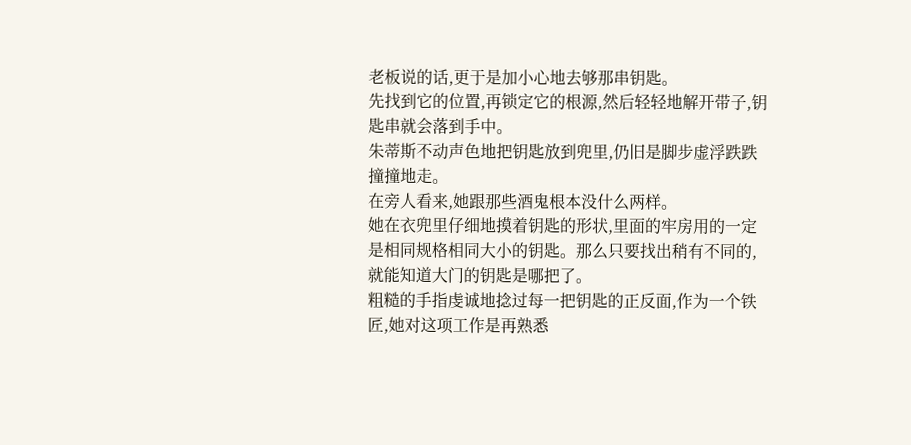老板说的话,更于是加小心地去够那串钥匙。
先找到它的位置,再锁定它的根源,然后轻轻地解开带子,钥匙串就会落到手中。
朱蒂斯不动声色地把钥匙放到兜里,仍旧是脚步虚浮跌跌撞撞地走。
在旁人看来,她跟那些酒鬼根本没什么两样。
她在衣兜里仔细地摸着钥匙的形状,里面的牢房用的一定是相同规格相同大小的钥匙。那么只要找出稍有不同的,就能知道大门的钥匙是哪把了。
粗糙的手指虔诚地捻过每一把钥匙的正反面,作为一个铁匠,她对这项工作是再熟悉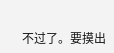不过了。要摸出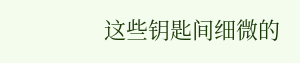这些钥匙间细微的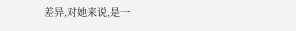差异,对她来说,是一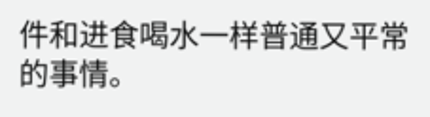件和进食喝水一样普通又平常的事情。